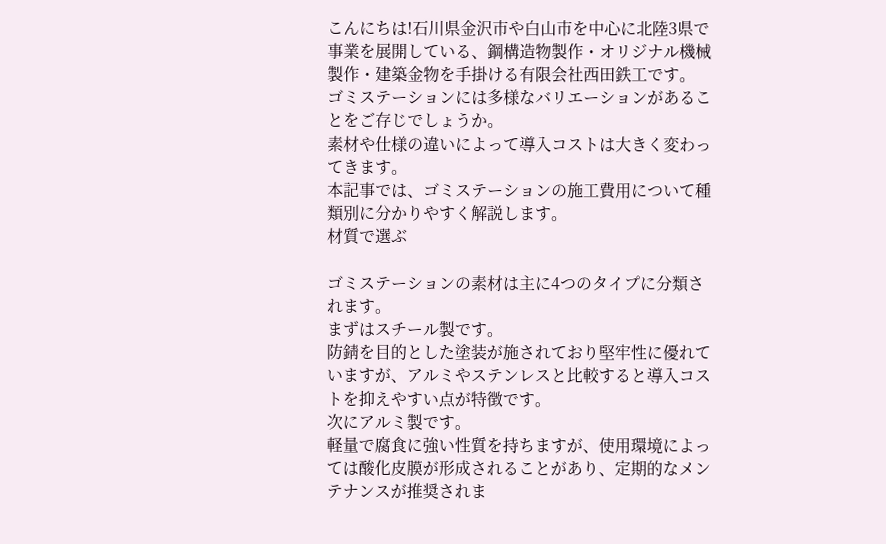こんにちは!石川県金沢市や白山市を中心に北陸3県で事業を展開している、鋼構造物製作・オリジナル機械製作・建築金物を手掛ける有限会社西田鉄工です。
ゴミステーションには多様なバリエーションがあることをご存じでしょうか。
素材や仕様の違いによって導入コストは大きく変わってきます。
本記事では、ゴミステーションの施工費用について種類別に分かりやすく解説します。
材質で選ぶ

ゴミステーションの素材は主に4つのタイプに分類されます。
まずはスチール製です。
防錆を目的とした塗装が施されており堅牢性に優れていますが、アルミやステンレスと比較すると導入コストを抑えやすい点が特徴です。
次にアルミ製です。
軽量で腐食に強い性質を持ちますが、使用環境によっては酸化皮膜が形成されることがあり、定期的なメンテナンスが推奨されま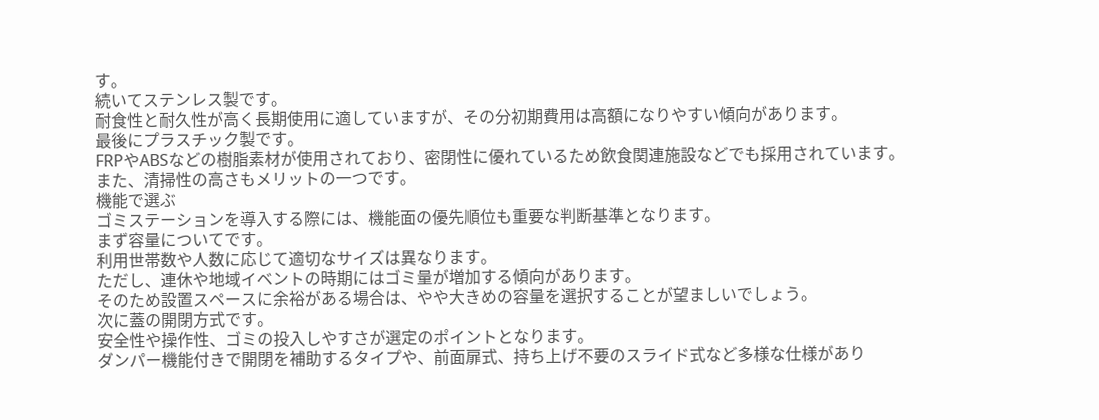す。
続いてステンレス製です。
耐食性と耐久性が高く長期使用に適していますが、その分初期費用は高額になりやすい傾向があります。
最後にプラスチック製です。
FRPやABSなどの樹脂素材が使用されており、密閉性に優れているため飲食関連施設などでも採用されています。
また、清掃性の高さもメリットの一つです。
機能で選ぶ
ゴミステーションを導入する際には、機能面の優先順位も重要な判断基準となります。
まず容量についてです。
利用世帯数や人数に応じて適切なサイズは異なります。
ただし、連休や地域イベントの時期にはゴミ量が増加する傾向があります。
そのため設置スペースに余裕がある場合は、やや大きめの容量を選択することが望ましいでしょう。
次に蓋の開閉方式です。
安全性や操作性、ゴミの投入しやすさが選定のポイントとなります。
ダンパー機能付きで開閉を補助するタイプや、前面扉式、持ち上げ不要のスライド式など多様な仕様があり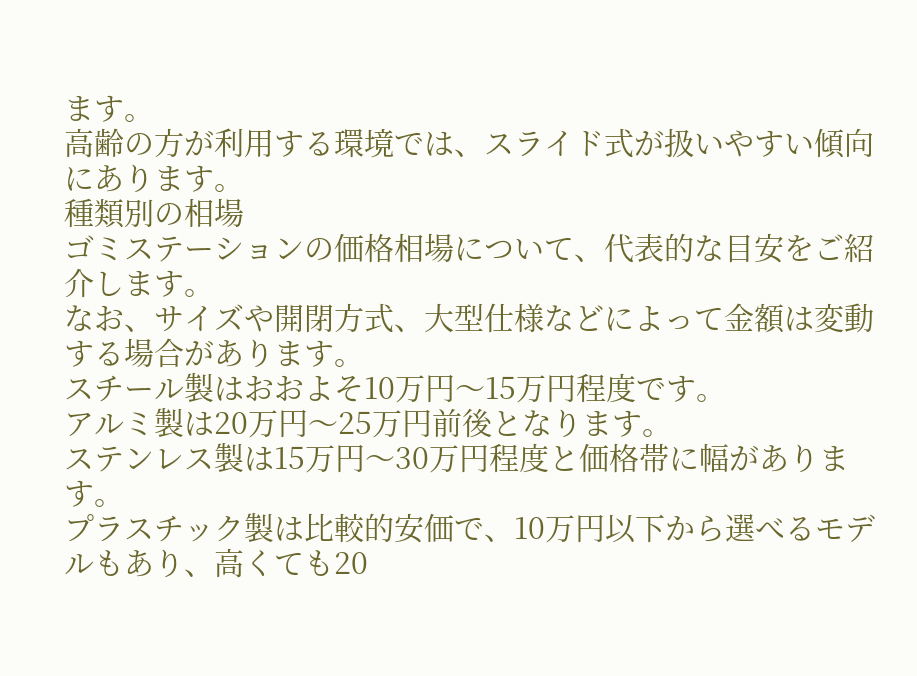ます。
高齢の方が利用する環境では、スライド式が扱いやすい傾向にあります。
種類別の相場
ゴミステーションの価格相場について、代表的な目安をご紹介します。
なお、サイズや開閉方式、大型仕様などによって金額は変動する場合があります。
スチール製はおおよそ10万円〜15万円程度です。
アルミ製は20万円〜25万円前後となります。
ステンレス製は15万円〜30万円程度と価格帯に幅があります。
プラスチック製は比較的安価で、10万円以下から選べるモデルもあり、高くても20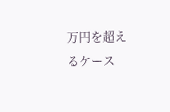万円を超えるケース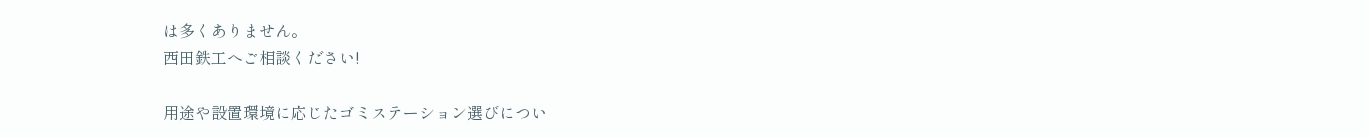は多くありません。
西田鉄工へご相談ください!

用途や設置環境に応じたゴミステーション選びについ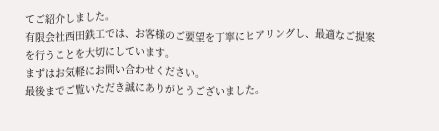てご紹介しました。
有限会社西田鉄工では、お客様のご要望を丁寧にヒアリングし、最適なご提案を行うことを大切にしています。
まずはお気軽にお問い合わせください。
最後までご覧いただき誠にありがとうございました。